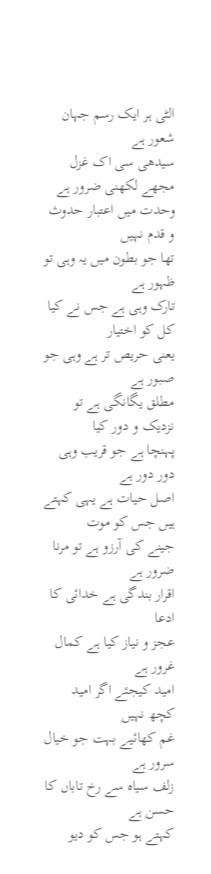الٹی ہر ایک رسم جہان شعور ہے
سیدھی سی اک غزل مجھے لکھنی ضرور ہے
وحدت میں اعتبار حدوث و قدم نہیں
تھا جو بطون میں یہ وہی تو ظہور ہے
تارک وہی ہے جس نے کیا کل کو اختیار
یعنی حریص تر ہے وہی جو صبور ہے
مطلق یگانگی ہے تو نزدیک و دور کیا
پہنچا ہے جو قریب وہی دور دور ہے
اصل حیات ہے یہی کہتے ہیں جس کو موت
جینے کی آرزو ہے تو مرنا ضرور ہے
اقرار بندگی ہے خدائی کا ادعا
عجز و نیاز کیا ہے کمال غرور ہے
امید کیجئے اگر امید کچھ نہیں
غم کھائیے بہت جو خیال سرور ہے
زلف سیاہ سے رخ تاباں کا حسن ہے
کہتے ہو جس کو دیو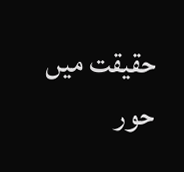حقیقت میں حور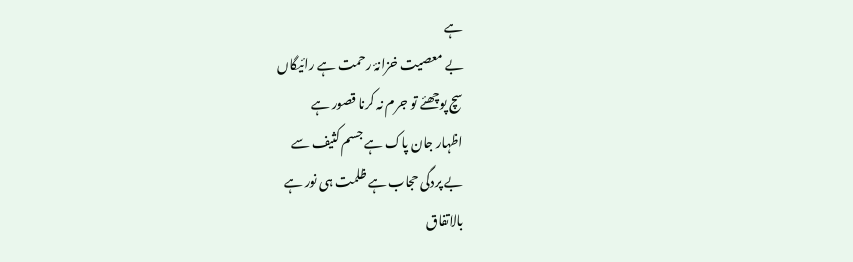ہے
بے معصیت خزانۂ رحمت ہے رائیگاں
سچ پوچھئے تو جرم نہ کرنا قصور ہے
اظہار جان پاک ہے جسم کثیف سے
بے پردگی حجاب ہے ظلمت ہی نور ہے
بالاتفاق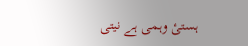ہستیٔ وہمی ہے نیتی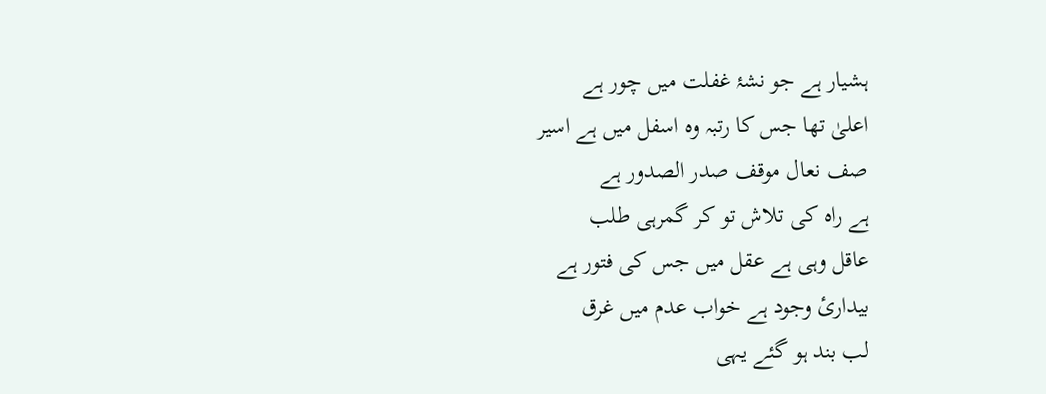ہشیار ہے جو نشۂ غفلت میں چور ہے
اعلیٰ تھا جس کا رتبہ وہ اسفل میں ہے اسیر
صف نعال موقف صدر الصدور ہے
ہے راہ کی تلاش تو کر گمرہی طلب
عاقل وہی ہے عقل میں جس کی فتور ہے
بیداریٔ وجود ہے خواب عدم میں غرق
لب بند ہو گئے یہی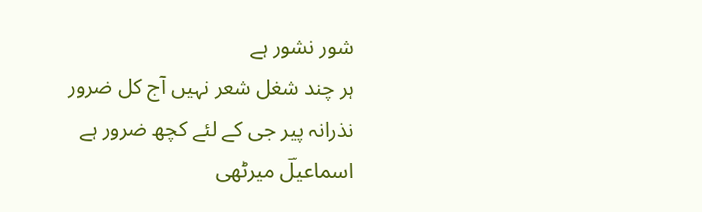شور نشور ہے
ہر چند شغل شعر نہیں آج کل ضرور
نذرانہ پیر جی کے لئے کچھ ضرور ہے
اسماعیلؔ میرٹھی